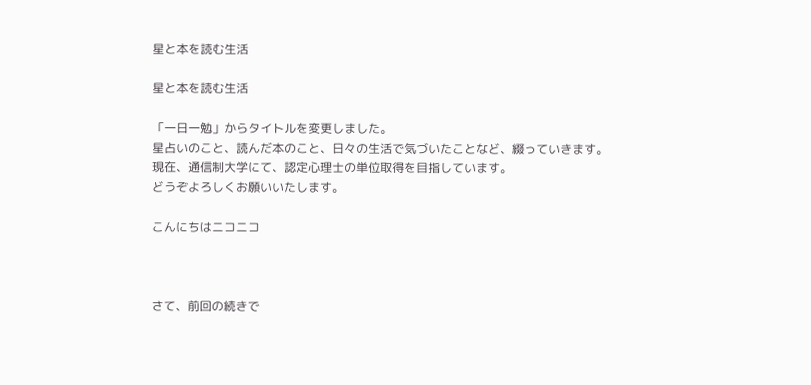星と本を読む生活

星と本を読む生活

「一日一勉」からタイトルを変更しました。
星占いのこと、読んだ本のこと、日々の生活で気づいたことなど、綴っていきます。
現在、通信制大学にて、認定心理士の単位取得を目指しています。
どうぞよろしくお願いいたします。

こんにちはニコニコ



さて、前回の続きで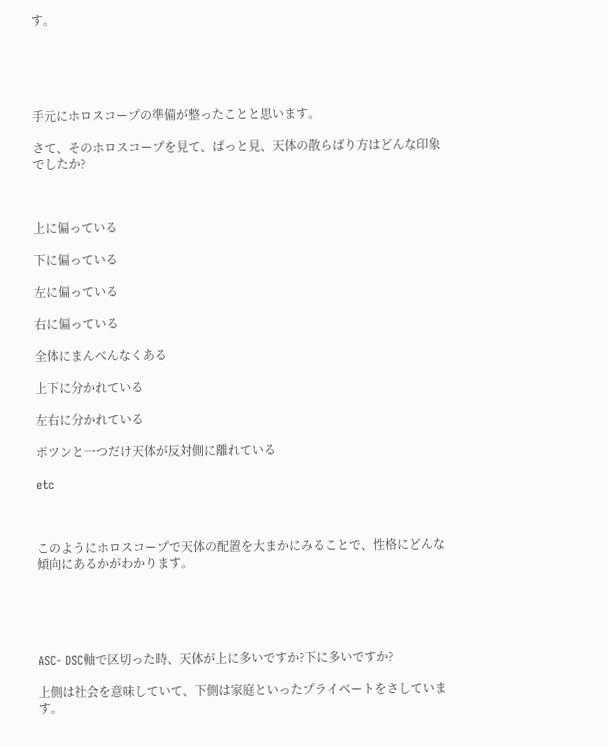す。





手元にホロスコープの準備が整ったことと思います。

さて、そのホロスコープを見て、ぱっと見、天体の散らばり方はどんな印象でしたか?



上に偏っている

下に偏っている

左に偏っている

右に偏っている

全体にまんべんなくある

上下に分かれている

左右に分かれている

ポツンと一つだけ天体が反対側に離れている

etc



このようにホロスコープで天体の配置を大まかにみることで、性格にどんな傾向にあるかがわかります。





ASC- DSC軸で区切った時、天体が上に多いですか?下に多いですか?

上側は社会を意味していて、下側は家庭といったプライベートをさしています。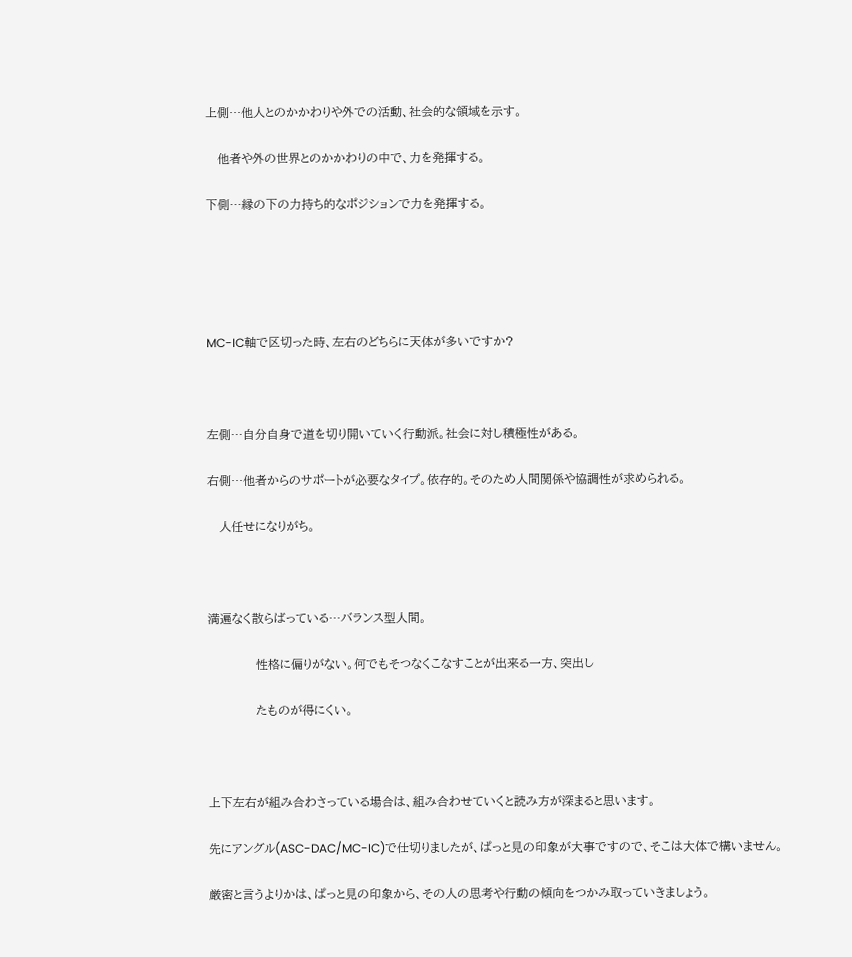上側…他人とのかかわりや外での活動、社会的な領域を示す。

   他者や外の世界とのかかわりの中で、力を発揮する。

下側…縁の下の力持ち的なポジションで力を発揮する。





MC-IC軸で区切った時、左右のどちらに天体が多いですか?



左側…自分自身で道を切り開いていく行動派。社会に対し積極性がある。

右側…他者からのサポートが必要なタイプ。依存的。そのため人間関係や協調性が求められる。

   人任せになりがち。



満遍なく散らばっている…バランス型人間。

            性格に偏りがない。何でもそつなくこなすことが出来る一方、突出し

            たものが得にくい。



上下左右が組み合わさっている場合は、組み合わせていくと読み方が深まると思います。

先にアングル(ASC-DAC/MC-IC)で仕切りましたが、ぱっと見の印象が大事ですので、そこは大体で構いません。

厳密と言うよりかは、ぱっと見の印象から、その人の思考や行動の傾向をつかみ取っていきましょう。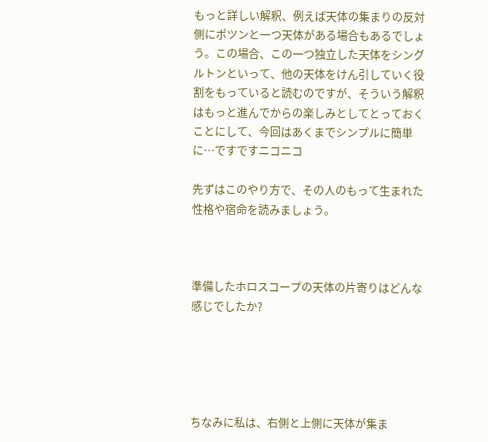もっと詳しい解釈、例えば天体の集まりの反対側にポツンと一つ天体がある場合もあるでしょう。この場合、この一つ独立した天体をシングルトンといって、他の天体をけん引していく役割をもっていると読むのですが、そういう解釈はもっと進んでからの楽しみとしてとっておくことにして、今回はあくまでシンプルに簡単に…ですですニコニコ

先ずはこのやり方で、その人のもって生まれた性格や宿命を読みましょう。



準備したホロスコープの天体の片寄りはどんな感じでしたか?





ちなみに私は、右側と上側に天体が集ま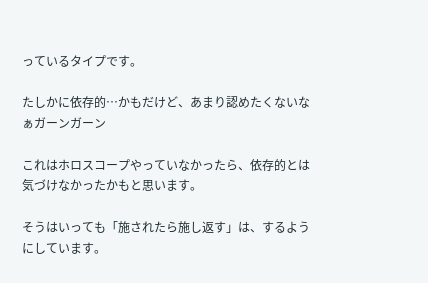っているタイプです。

たしかに依存的…かもだけど、あまり認めたくないなぁガーンガーン

これはホロスコープやっていなかったら、依存的とは気づけなかったかもと思います。

そうはいっても「施されたら施し返す」は、するようにしています。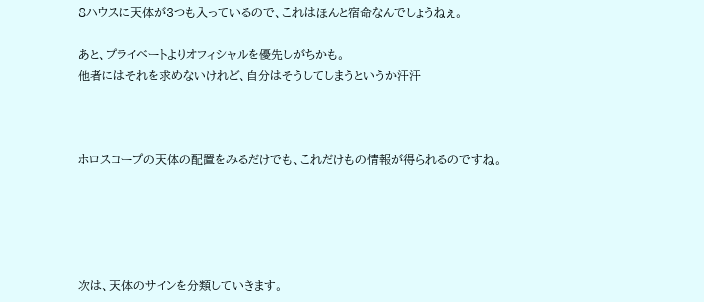8ハウスに天体が3つも入っているので、これはほんと宿命なんでしょうねぇ。

あと、プライベートよりオフィシャルを優先しがちかも。
他者にはそれを求めないけれど、自分はそうしてしまうというか汗汗



ホロスコープの天体の配置をみるだけでも、これだけもの情報が得られるのですね。





次は、天体のサインを分類していきます。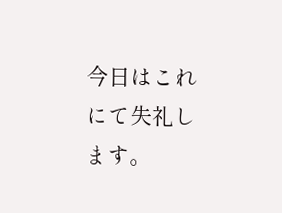今日はこれにて失礼します。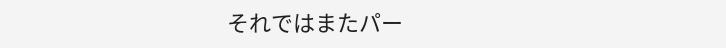それではまたパー